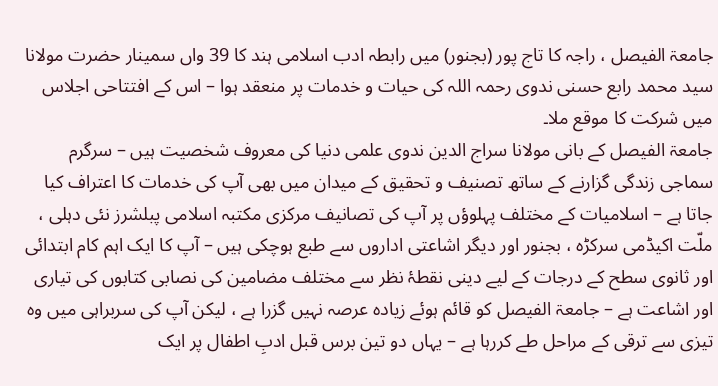جامعۃ الفیصل ، راجہ کا تاج پور (بجنور) میں رابطہ ادب اسلامی ہند کا 39 واں سمینار حضرت مولانا سید محمد رابع حسنی ندوی رحمہ اللہ کی حیات و خدمات پر منعقد ہوا – اس کے افتتاحی اجلاس میں شرکت کا موقع ملا۔
جامعۃ الفیصل کے بانی مولانا سراج الدین ندوی علمی دنیا کی معروف شخصیت ہیں – سرگرم سماجی زندگی گزارنے کے ساتھ تصنیف و تحقیق کے میدان میں بھی آپ کی خدمات کا اعتراف کیا جاتا ہے – اسلامیات کے مختلف پہلوؤں پر آپ کی تصانیف مرکزی مکتبہ اسلامی پبلشرز نئی دہلی ، ملّت اکیڈمی سرکڑہ ، بجنور اور دیگر اشاعتی اداروں سے طبع ہوچکی ہیں – آپ کا ایک اہم کام ابتدائی اور ثانوی سطح کے درجات کے لیے دینی نقطۂ نظر سے مختلف مضامین کی نصابی کتابوں کی تیاری اور اشاعت ہے – جامعۃ الفیصل کو قائم ہوئے زیادہ عرصہ نہیں گزرا ہے ، لیکن آپ کی سربراہی میں وہ تیزی سے ترقی کے مراحل طے کررہا ہے – یہاں دو تین برس قبل ادبِ اطفال پر ایک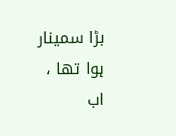بڑا سمینار ہوا تھا ، اب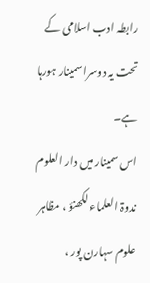رابطہ ادب اسلامی کے تحت یہ دوسرا سمینار ہورہا ہے۔
اس سمینار میں دار العلوم ندوۃ العلماء لکھنؤ ، مظاہر علوم سہارن پور ،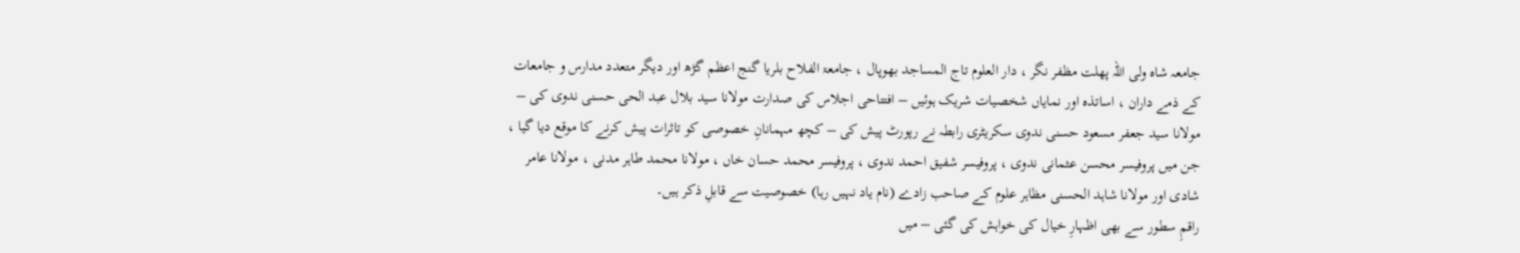جامعہ شاہ ولی اللہ پھلت مظفر نگر ، دار العلوم تاج المساجد بھوپال ، جامعۃ الفلاح بلریا گنج اعظم گڑھ اور دیگر متعدد مدارس و جامعات کے ذمے داران ، اساتذہ اور نمایاں شخصیات شریک ہوئیں – افتتاحی اجلاس کی صدارت مولانا سید بلال عبد الحی حسنی ندوی کی – مولانا سید جعفر مسعود حسنی ندوی سکریٹری رابطہ نے رپورٹ پیش کی – کچھ مہمانانِ خصوصی کو تاثرات پیش کرنے کا موقع دیا گیا ، جن میں پروفیسر محسن عثمانی ندوی ، پروفیسر شفیق احمد ندوی ، پروفیسر محمد حسان خاں ، مولانا محمد طاہر مدنی ، مولانا عامر شادی اور مولانا شاہد الحسنی مظاہر علوم کے صاحب زادے (نام یاد نہیں رہا) خصوصیت سے قابلِ ذکر ہیں۔
راقمِ سطور سے بھی اظہارِ خیال کی خواہش کی گئی – میں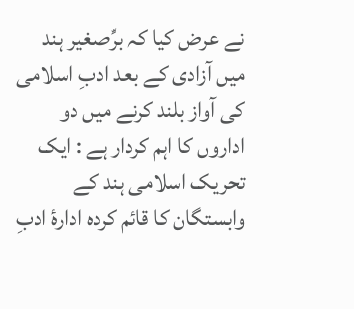نے عرض کیا کہ برِّصغیر ہند میں آزادی کے بعد ادبِ اسلامی کی آواز بلند کرنے میں دو اداروں کا اہم کردار ہے : ایک تحریک اسلامی ہند کے وابستگان کا قائم کردہ ادارۂ ادبِ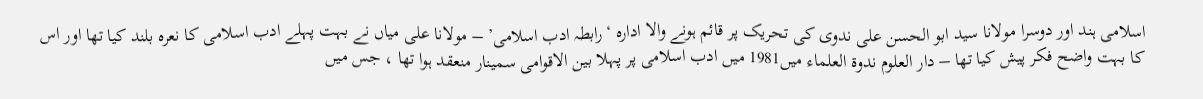اسلامی ہند اور دوسرا مولانا سید ابو الحسن علی ندوی کی تحریک پر قائم ہونے والا ادارہ ‘رابطہ ادب اسلامی’ – مولانا علی میاں نے بہت پہلے ادب اسلامی کا نعرہ بلند کیا تھا اور اس کا بہت واضح فکر پیش کیا تھا – دار العلوم ندوۃ العلماء میں1981 میں ادب اسلامی پر پہلا بین الاقوامی سمینار منعقد ہوا تھا ، جس میں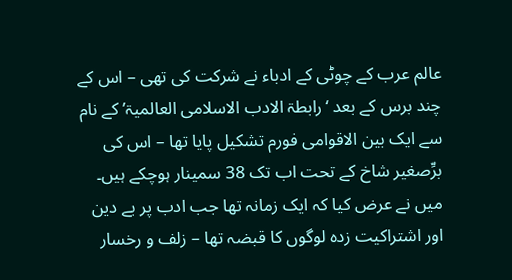عالم عرب کے چوٹی کے ادباء نے شرکت کی تھی – اس کے چند برس کے بعد ‘رابطۃ الادب الاسلامی العالمیۃ’ کے نام سے ایک بین الاقوامی فورم تشکیل پایا تھا – اس کی برِّصغیر شاخ کے تحت اب تک 38 سمینار ہوچکے ہیں۔
میں نے عرض کیا کہ ایک زمانہ تھا جب ادب پر بے دین اور اشتراکیت زدہ لوگوں کا قبضہ تھا – زلف و رخسار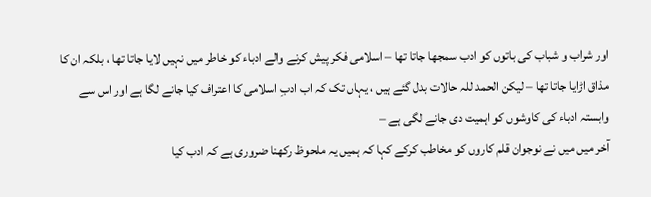اور شراب و شباب کی باتوں کو ادب سمجھا جاتا تھا – اسلامی فکر پیش کرنے والے ادباء کو خاطر میں نہیں لایا جاتا تھا ، بلکہ ان کا مذاق اڑایا جاتا تھا – لیکن الحمد للہ حالات بدل گئے ہیں ، یہاں تک کہ اب ادبِ اسلامی کا اعتراف کیا جانے لگا ہے اور اس سے وابستہ ادباء کی کاوشوں کو اہمیت دی جانے لگی ہے –
آخر میں میں نے نوجوان قلم کاروں کو مخاطب کرکے کہا کہ ہمیں یہ ملحوظ رکھنا ضروری ہے کہ ادب کیا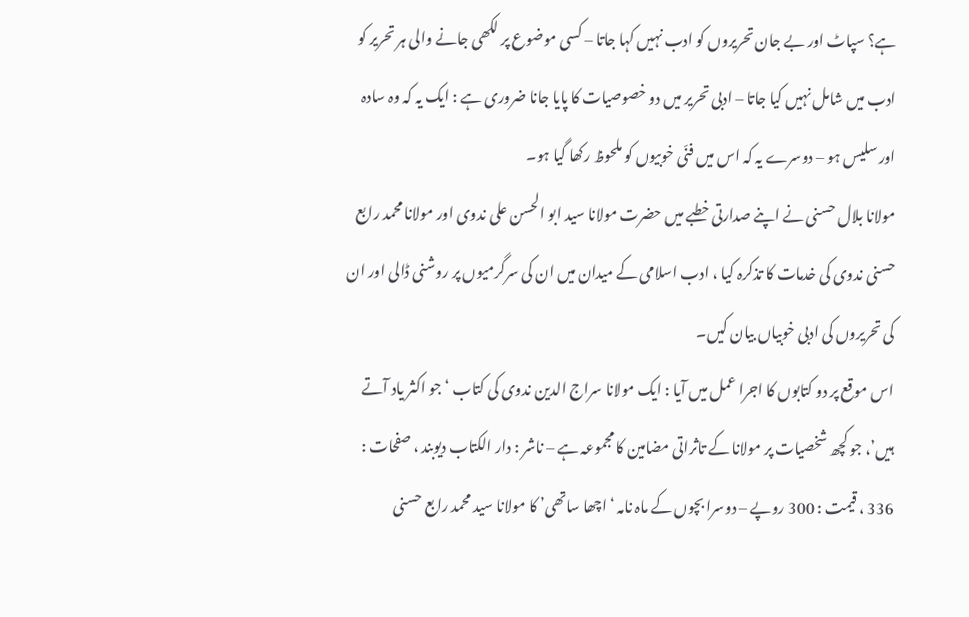ہے؟ سپاٹ اور بے جان تحریروں کو ادب نہیں کہا جاتا – کسی موضوع پر لکھی جانے والی ہر تحریر کو ادب میں شامل نہیں کیا جاتا – ادبی تحریر میں دو خصوصیات کا پایا جانا ضروری ہے : ایک یہ کہ وہ سادہ اور سلیس ہو – دوسرے یہ کہ اس میں فنّی خوبیوں کو ملحوظ رکھا گیا ہو۔
مولانا بلال حسنی نے اپنے صدارتی خطبے میں حضرت مولانا سید ابو الحسن علی ندوی اور مولانا محمد رابع حسنی ندوی کی خدمات کا تذکرہ کیا ، ادب اسلامی کے میدان میں ان کی سرگرمیوں پر روشنی ڈالی اور ان کی تحریروں کی ادبی خوبیاں بیان کیں۔
اس موقع پر دو کتابوں کا اجرا عمل میں آیا : ایک مولانا سراج الدين ندوی کی کتاب ‘جو اکثر یاد آتے ہیں’، جو کچھ شخصیات پر مولانا کے تاثراتی مضامین کا مجموعہ ہے – ناشر : دار الکتاب دیوبند ، صفحات : 336 ، قیمت : 300 روپے – دوسرا بچوں کے ماہ نامہ ‘اچھا ساتھی’ کا مولانا سید محمد رابع حسنی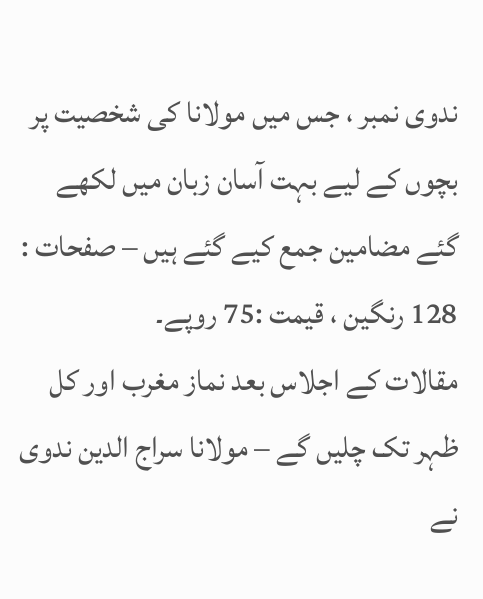ندوی نمبر ، جس میں مولانا کی شخصیت پر بچوں کے لیے بہت آسان زبان میں لکھے گئے مضامین جمع کیے گئے ہیں – صفحات : 128 رنگین ، قیمت :75 روپے۔
مقالات کے اجلاس بعد نماز مغرب اور کل ظہر تک چلیں گے – مولانا سراج الدین ندوی نے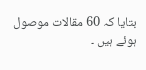بتایا کہ 60 مقالات موصول ہوئے ہیں ۔